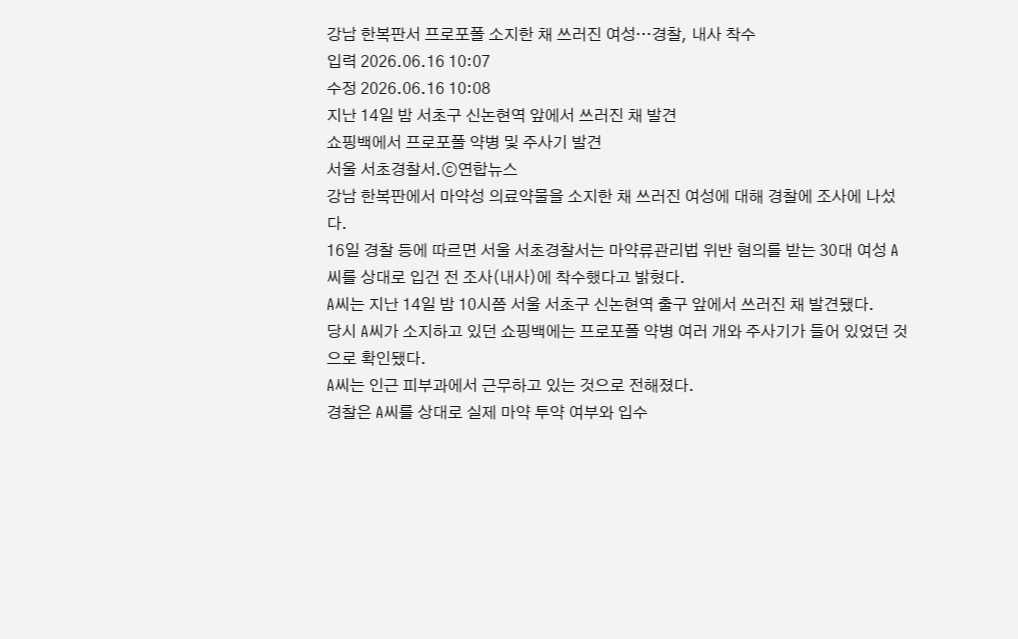강남 한복판서 프로포폴 소지한 채 쓰러진 여성…경찰, 내사 착수
입력 2026.06.16 10:07
수정 2026.06.16 10:08
지난 14일 밤 서초구 신논현역 앞에서 쓰러진 채 발견
쇼핑백에서 프로포폴 약병 및 주사기 발견
서울 서초경찰서.ⓒ연합뉴스
강남 한복판에서 마약성 의료약물을 소지한 채 쓰러진 여성에 대해 경찰에 조사에 나섰다.
16일 경찰 등에 따르면 서울 서초경찰서는 마약류관리법 위반 혐의를 받는 30대 여성 A씨를 상대로 입건 전 조사(내사)에 착수했다고 밝혔다.
A씨는 지난 14일 밤 10시쯤 서울 서초구 신논현역 출구 앞에서 쓰러진 채 발견됐다.
당시 A씨가 소지하고 있던 쇼핑백에는 프로포폴 약병 여러 개와 주사기가 들어 있었던 것으로 확인됐다.
A씨는 인근 피부과에서 근무하고 있는 것으로 전해졌다.
경찰은 A씨를 상대로 실제 마약 투약 여부와 입수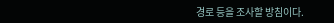경로 등을 조사할 방침이다.